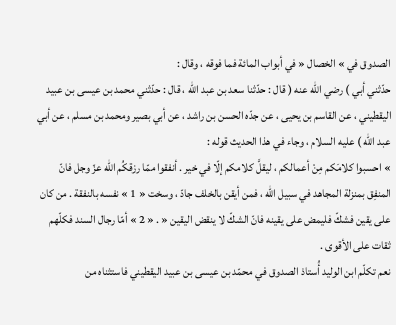الصدوق في » الخصال « في أبواب المائة فما فوقه ، وقال :
حدّثني أبي ) رضي الله عنه ( قال : حدّثنا سعد بن عبد اللّه ، قال : حدّثني محمد بن عيسى بن عبيد اليقطيني ، عن القاسم بن يحيى ، عن جدّه الحسن بن راشد ، عن أبي بصير ومحمد بن مسلم ، عن أبي عبد اللّه ) عليه السلام ، وجاء في هذا الحديث قوله :
» احسبوا كلامَكم مِنْ أعمالكم ، ليقلَّ كلامكم إلّا في خير . أنفقوا ممّا رزقكُم اللّه عزّ وجل فانّ المنفِق بمنزلة المجاهد في سبيل اللّه ، فمن أيقن بالخلف جادّ ، وسخت « 1 » نفسه بالنفقة . من كان على يقين فشكّ فليمض على يقينه فانّ الشكّ لا ينقض اليقين « . « 2 » أمّا رجال السند فكلّهم ثقات على الأقوى .
نعم تكلّم ابن الوليد أُستاذ الصدوق في محمّد بن عيسى بن عبيد اليقطيني فاستثناه من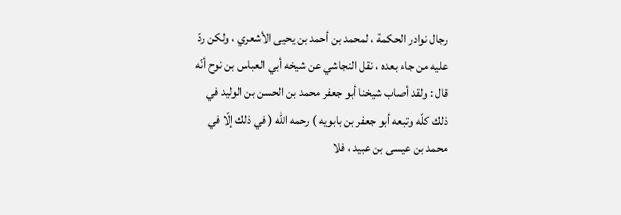رجال نوادر الحكمة ، لمحمد بن أحمد بن يحيى الأشعري ، ولكن ردّ عليه من جاء بعده ، نقل النجاشي عن شيخه أبي العباس بن نوح أنّه قال : ولقد أصاب شيخنا أبو جعفر محمد بن الحسن بن الوليد في ذلك كلّه وتبعه أبو جعفر بن بابويه ) رحمه الله ( في ذلك إلّا في محمد بن عيسى بن عبيد ، فلا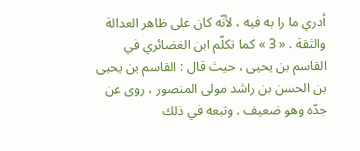أدري ما را به فيه ، لأنّه كان على ظاهر العدالة والثقة . « 3 » كما تكلّم ابن الغضائري في القاسم بن يحيى ، حيث قال : القاسم بن يحيى بن الحسن بن راشد مولى المنصور ، روى عن جدّه وهو ضعيف . وتبعه في ذلك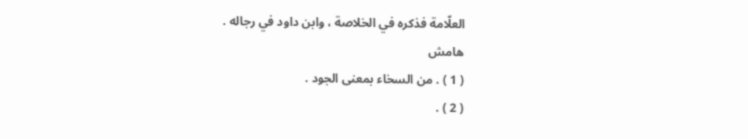العلّامة فذكره في الخلاصة ، وابن داود في رجاله .
هامش
( 1 ) . من السخاء بمعنى الجود .
( 2 ) .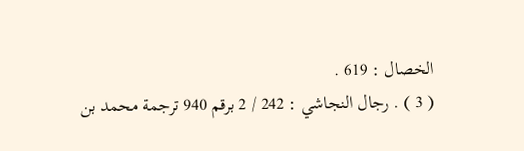الخصال : 619 .
( 3 ) . رجال النجاشي : 242 / 2 برقم 940 ترجمة محمد بن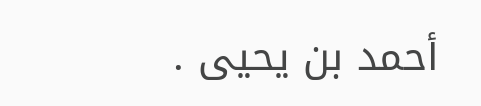أحمد بن يحيى .